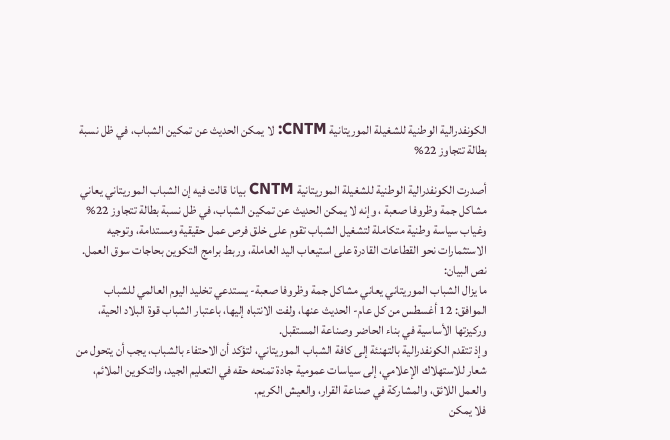الكونفدرالية الوطنية للشغيلة الموريتانية CNTM: لا يمكن الحديث عن تمكين الشباب، في ظل نسبة بطالة تتجاوز 22%

أصدرت الكونفدرالية الوطنية للشغيلة الموريتانية CNTM بيانا قالت فيه إن الشباب الموريتاني يعاني مشاكل جمة وظروفا صعبة ، وإنه لا يمكن الحديث عن تمكين الشباب، في ظل نسبة بطالة تتجاوز 22% وغياب سياسة وطنية متكاملة لتشغيل الشباب تقوم على خلق فرص عمل حقيقية ومستدامة، وتوجيه الاستثمارات نحو القطاعات القادرة على استيعاب اليد العاملة، وربط برامج التكوين بحاجات سوق العمل.
نص البيان:
ما يزال الشباب الموريتاني يعاني مشاكل جمة وظروفا صعبة- يستدعي تخليد اليوم العالمي للشباب الموافق: 12 أغسطس من كل عام- الحديث عنها، ولفت الانتباه إليها، باعتبار الشباب قوة البلاد الحية، وركيزتها الأساسية في بناء الحاضر وصناعة المستقبل.
وإذ تتقدم الكونفدرالية بالتهنئة إلى كافة الشباب الموريتاني، لتؤكد أن الاحتفاء بالشباب، يجب أن يتحول من شعار للاستهلاك الإعلامي، إلى سياسات عمومية جادة تمنحه حقه في التعليم الجيد، والتكوين الملائم، والعمل اللائق، والمشاركة في صناعة القرار، والعيش الكريم.
فلا يمكن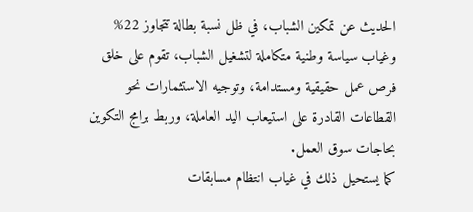الحديث عن تمكين الشباب، في ظل نسبة بطالة تتجاوز 22% وغياب سياسة وطنية متكاملة لتشغيل الشباب، تقوم على خلق فرص عمل حقيقية ومستدامة، وتوجيه الاستثمارات نحو القطاعات القادرة على استيعاب اليد العاملة، وربط برامج التكوين بحاجات سوق العمل.
كما يستحيل ذلك في غياب انتظام مسابقات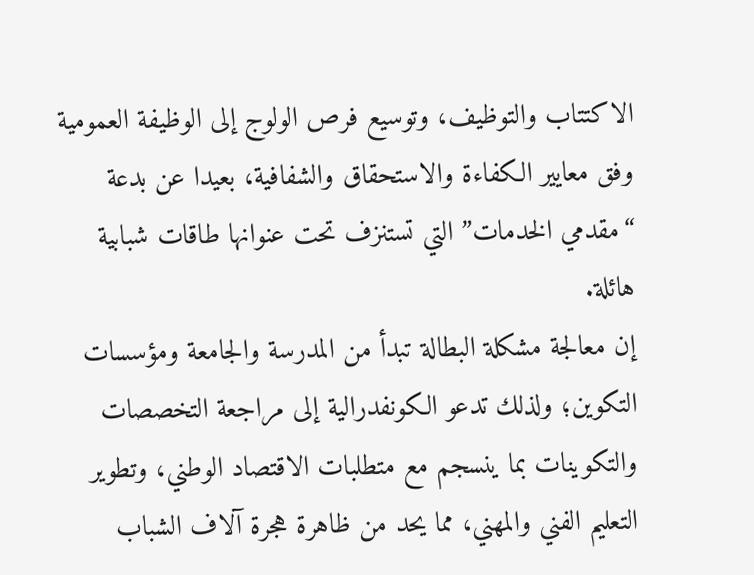الاكتتاب والتوظيف، وتوسيع فرص الولوج إلى الوظيفة العمومية وفق معايير الكفاءة والاستحقاق والشفافية، بعيدا عن بدعة “مقدمي الخدمات” التي تستنزف تحت عنوانها طاقات شبابية هائلة.
إن معالجة مشكلة البطالة تبدأ من المدرسة والجامعة ومؤسسات التكوين؛ ولذلك تدعو الكونفدرالية إلى مراجعة التخصصات والتكوينات بما ينسجم مع متطلبات الاقتصاد الوطني، وتطوير التعليم الفني والمهني، مما يحد من ظاهرة هجرة آلاف الشباب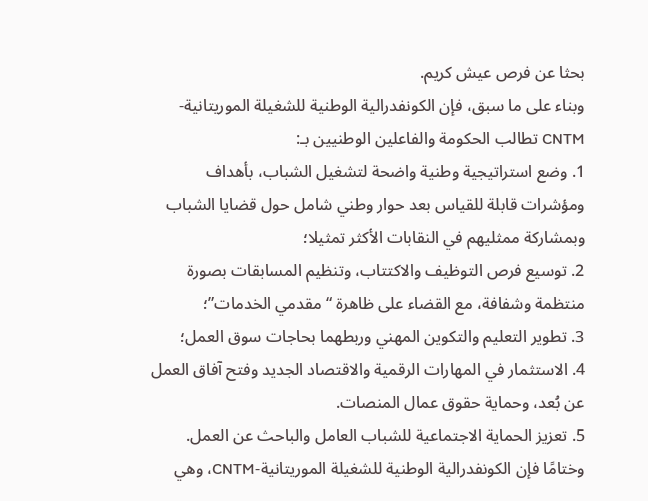بحثا عن فرص عيش كريم.
وبناء على ما سبق، فإن الكونفدرالية الوطنية للشغيلة الموريتانية-CNTM تطالب الحكومة والفاعلين الوطنيين بـ:
1. وضع استراتيجية وطنية واضحة لتشغيل الشباب، بأهداف ومؤشرات قابلة للقياس بعد حوار وطني شامل حول قضايا الشباب وبمشاركة ممثليهم في النقابات الأكثر تمثيلا؛
2. توسيع فرص التوظيف والاكتتاب، وتنظيم المسابقات بصورة منتظمة وشفافة، مع القضاء على ظاهرة “مقدمي الخدمات”؛
3. تطوير التعليم والتكوين المهني وربطهما بحاجات سوق العمل؛
4. الاستثمار في المهارات الرقمية والاقتصاد الجديد وفتح آفاق العمل عن بُعد، وحماية حقوق عمال المنصات.
5. تعزيز الحماية الاجتماعية للشباب العامل والباحث عن العمل.
وختامًا فإن الكونفدرالية الوطنية للشغيلة الموريتانية-CNTM، وهي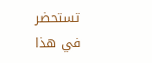تستحضر في هذا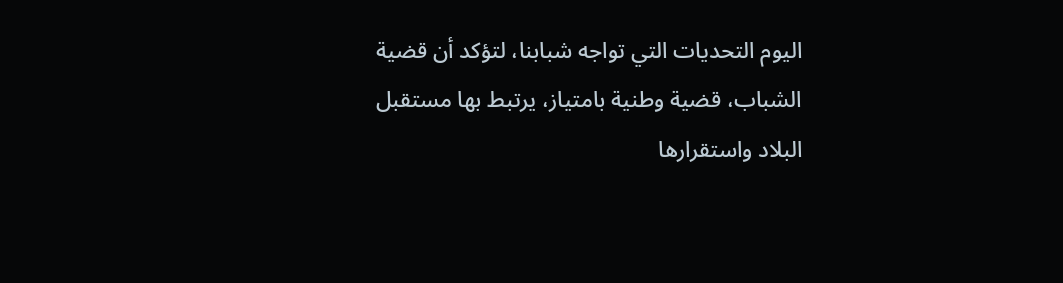اليوم التحديات التي تواجه شبابنا، لتؤكد أن قضية الشباب، قضية وطنية بامتياز، يرتبط بها مستقبل البلاد واستقرارها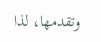وتقدمها، لذا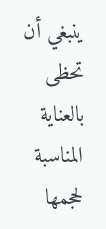ينبغي أن تحظى بالعناية المناسبة لحجمها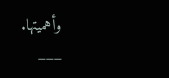وأهميتها.
___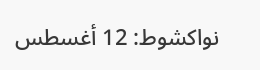نواكشوط: 12 أغسطس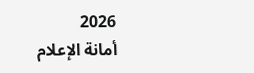2026
أمانة الإعلام